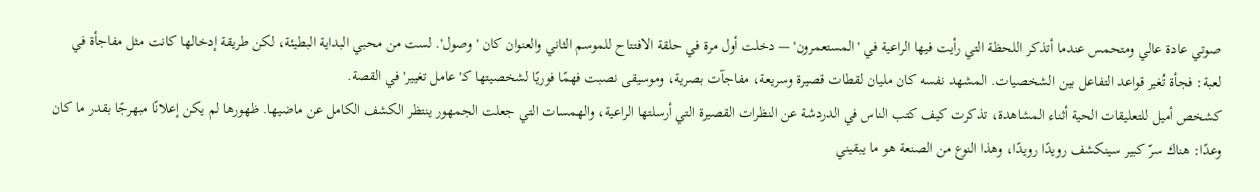صوتي عادة عالي ومتحمس عندما أتذكر اللحظة التي رأيت فيها الراعية في 'المستعمرون' — دخلت أول مرة في حلقة الافتتاح للموسم الثاني والعنوان كان 'وصول'. لست من محبي البداية البطيئة، لكن طريقة إدخالها كانت مثل مفاجأة في لعبة: فجأة تُغير قواعد التفاعل بين الشخصيات. المشهد نفسه كان مليان لقطات قصيرة وسريعة، مفاجآت بصرية، وموسيقى نصبت فهمًا فوريًا لشخصيتها كـ'عامل تغيير' في القصة.
كشخص أميل للتعليقات الحية أثناء المشاهدة، تذكرت كيف كتب الناس في الدردشة عن النظرات القصيرة التي أرسلتها الراعية، والهمسات التي جعلت الجمهور ينتظر الكشف الكامل عن ماضيها. ظهورها لم يكن إعلانًا مبهرجًا بقدر ما كان وعدًا: هناك سرّ كبير سينكشف رويدًا رويدًا، وهذا النوع من الصنعة هو ما يبقيني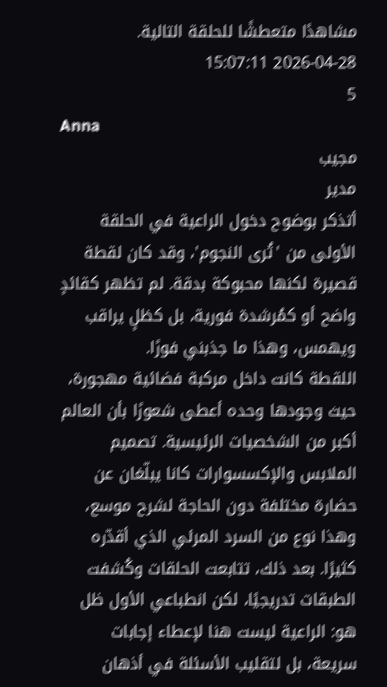مشاهدًا متعطشًا للحلقة التالية.
2026-04-28 15:07:11
5
Anna
مجيب
مدير
أتذكر بوضوح دخول الراعية في الحلقة الأولى من 'تُرى النجوم'، وقد كان لقطة قصيرة لكنها محبوكة بدقة. لم تظهر كقائدٍ واضح أو كمُرشدة فورية، بل كظلٍ يراقب ويهمس، وهذا ما جذبني فورًا.
اللقطة كانت داخل مركبة فضائية مهجورة، حيث وجودها وحده أعطى شعورًا بأن العالم أكبر من الشخصيات الرئيسية. تصميم الملابس والإكسسوارات كانا يبلّغان عن حضارة مختلفة دون الحاجة لشرح موسع، وهذا نوع من السرد المرئي الذي أقدّره كثيرًا. بعد ذلك، تتابعت الحلقات وكُشفت الطبقات تدريجيًا، لكن انطباعي الأول ظل هو: الراعية ليست هنا لإعطاء إجابات سريعة، بل لتقليب الأسئلة في أذهان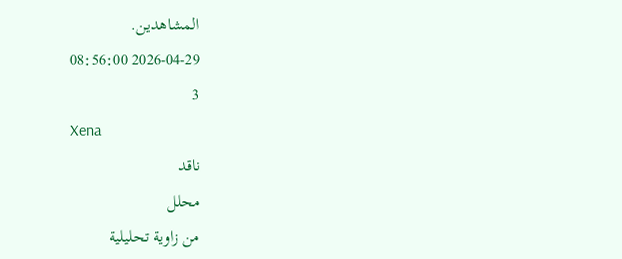المشاهدين.
2026-04-29 08:56:00
3
Xena
ناقد
محلل
من زاوية تحليلية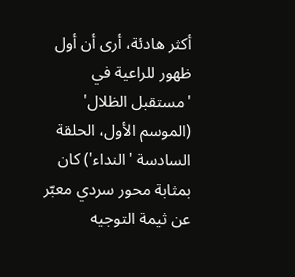أكثر هادئة، أرى أن أول ظهور للراعية في 'مستقبل الظلال' (الموسم الأول، الحلقة السادسة 'النداء') كان بمثابة محور سردي معبّر عن ثيمة التوجيه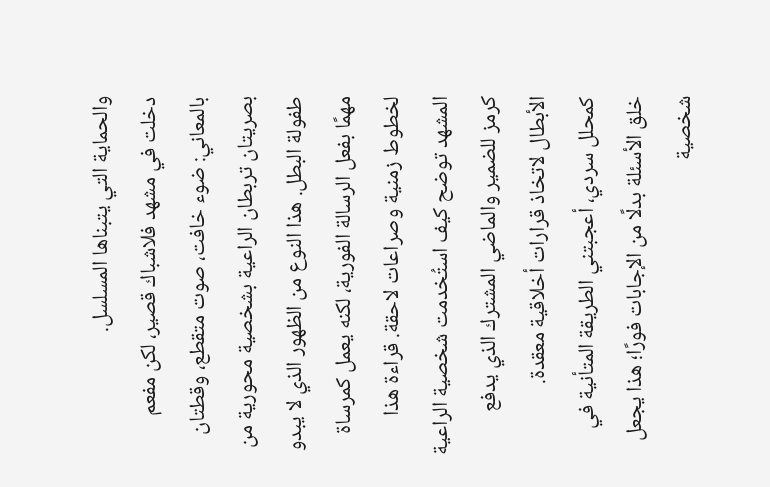والحماية التي يتبناها المسلسل.
دخلت في مشهد فلاشباك قصير، لكن مفعم بالمعاني: ضوء خافت، صوت متقطع، وقطتان بصريتان تربطان الراعية بشخصية محورية من طفولة البطل. هذا النوع من الظهور الذي لا يبدو مهمًا بفعل الرسالة الفورية، لكنه يعمل كمرساة لخطوط زمنية وصراعات لاحقة. قراءة هذا المشهد توضح كيف استُخدمت شخصية الراعية كرمز للضمير والماضي المشترك الذي يدفع الأبطال لاتخاذ قرارات أخلاقية معقدة.
كمحلل سردي، أعجبتني الطريقة المتأنية في خلق الأسئلة بدلًا من الإجابات فورًا؛ هذا يجعل شخصية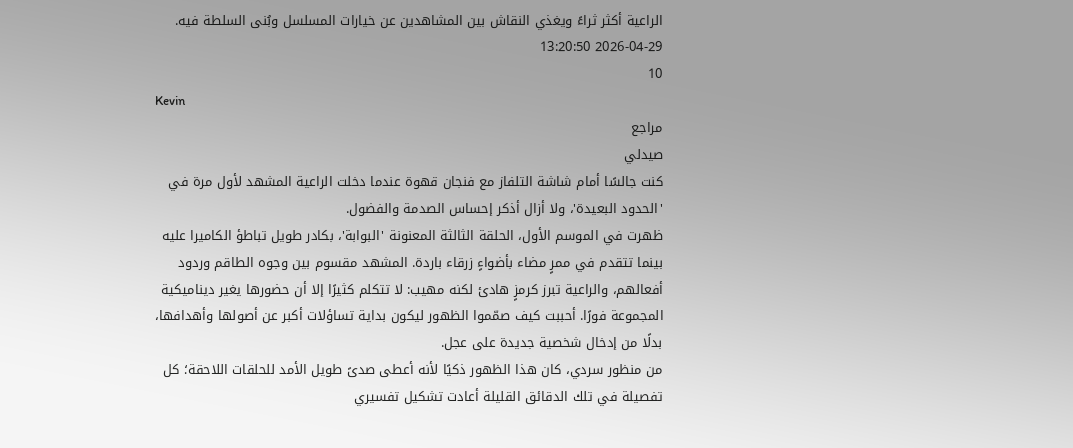الراعية أكثر ثراءً ويغذي النقاش بين المشاهدين عن خيارات المسلسل وبُنى السلطة فيه.
2026-04-29 13:20:50
10
Kevin
مراجع
صيدلي
كنت جالسًا أمام شاشة التلفاز مع فنجان قهوة عندما دخلت الراعية المشهد لأول مرة في 'الحدود البعيدة'، ولا أزال أذكر إحساس الصدمة والفضول.
ظهرت في الموسم الأول، الحلقة الثالثة المعنونة 'البوابة'، بكادر طويل تباطؤ الكاميرا عليه بينما تتقدم في ممرٍ مضاء بأضواءٍ زرقاء باردة. المشهد مقسوم بين وجوه الطاقم وردود أفعالهم، والراعية تبرز كرمزٍ هادئ لكنه مهيب: لا تتكلم كثيرًا إلا أن حضورها يغير ديناميكية المجموعة فورًا. أحببت كيف صمّموا الظهور ليكون بداية تساؤلات أكبر عن أصولها وأهدافها، بدلًا من إدخال شخصية جديدة على عجل.
من منظور سردي، كان هذا الظهور ذكيًا لأنه أعطى صدىً طويل الأمد للحلقات اللاحقة؛ كل تفصيلة في تلك الدقائق القليلة أعادت تشكيل تفسيري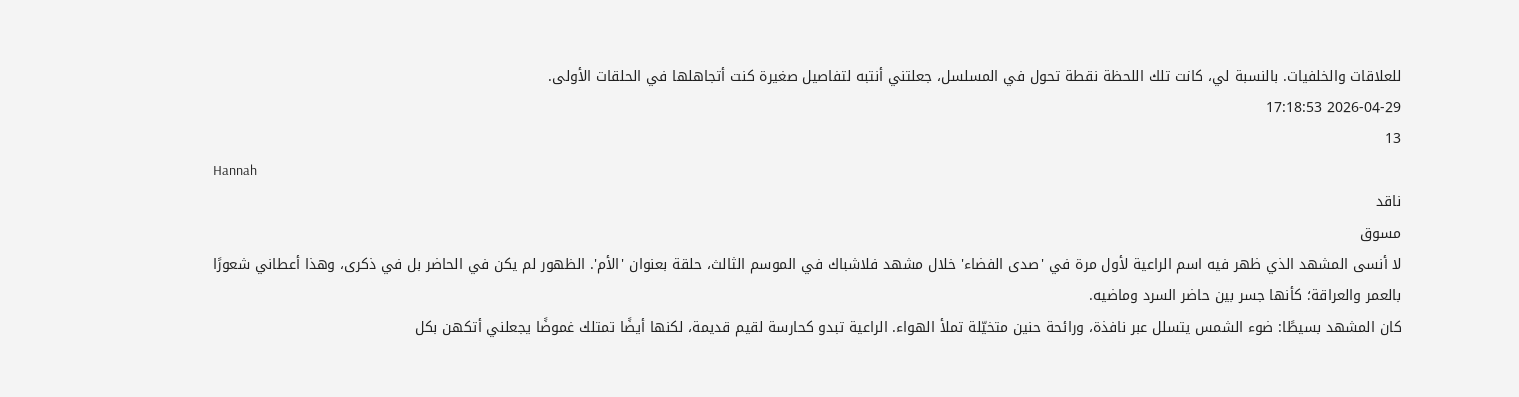للعلاقات والخلفيات. بالنسبة لي، كانت تلك اللحظة نقطة تحول في المسلسل، جعلتني أنتبه لتفاصيل صغيرة كنت أتجاهلها في الحلقات الأولى.
2026-04-29 17:18:53
13
Hannah
ناقد
مسوق
لا أنسى المشهد الذي ظهر فيه اسم الراعية لأول مرة في 'صدى الفضاء' خلال مشهد فلاشباك في الموسم الثالث، حلقة بعنوان 'الأم'. الظهور لم يكن في الحاضر بل في ذكرى، وهذا أعطاني شعورًا بالعمر والعراقة؛ كأنها جسر بين حاضر السرد وماضيه.
كان المشهد بسيطًا: ضوء الشمس يتسلل عبر نافذة، ورائحة حنين متخيّلة تملأ الهواء. الراعية تبدو كحارسة لقيم قديمة، لكنها أيضًا تمتلك غموضًا يجعلني أتكهن بكل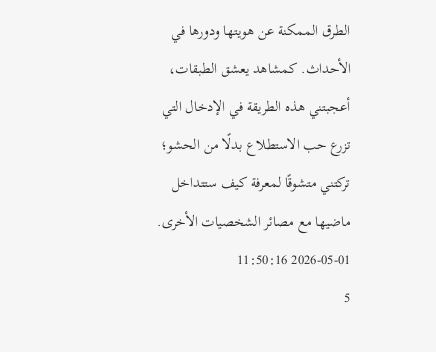الطرق الممكنة عن هويتها ودورها في الأحداث. كمشاهد يعشق الطبقات، أعجبتني هذه الطريقة في الإدخال التي تزرع حب الاستطلاع بدلًا من الحشو؛ تركتني متشوقًا لمعرفة كيف ستتداخل ماضيها مع مصائر الشخصيات الأخرى.
2026-05-01 11:50:16
5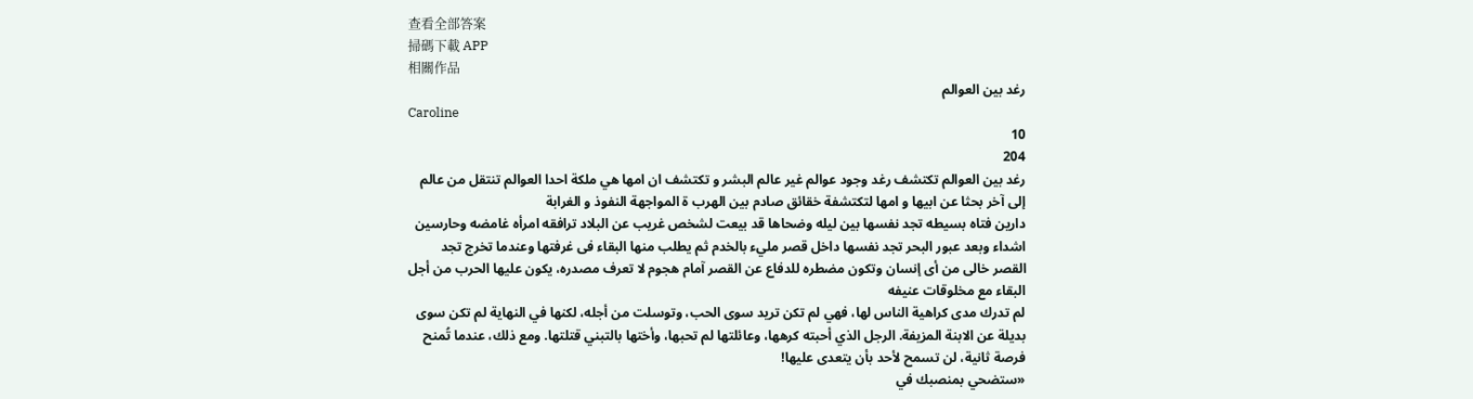查看全部答案
掃碼下載 APP
相關作品
رغد بين العوالم
Caroline
10
204
رغد بين العوالم تكتشف رغد وجود عوالم غير عالم البشر و تكتشف ان امها هي ملكة احدا العوالم تنتقل من عالم إلى آخر بحثا عن ابيها و امها لتكتشفة خقائق صادم بين الهرب ة المواجهة النفوذ و الغرابة
دارين فتاه بسيطه تجد نفسها بين ليله وضحاها قد بيعت لشخص غريب عن البلاد ترافقه امرأه غامضه وحارسين اشداء وبعد عبور البحر تجد نفسها داخل قصر مليء بالخدم ثم يطلب منها البقاء فى غرفتها وعندما تخرج تجد القصر خالى من أى إنسان وتكون مضطره للدفاع عن القصر آمام هجوم لا تعرف مصدره، يكون عليها الحرب من أجل البقاء مع مخلوقات عنيفه
لم تدرك مدى كراهية الناس لها، فهي لم تكن تريد سوى الحب، وتوسلت من أجله، لكنها في النهاية لم تكن سوى بديلة عن الابنة المزيفة. الرجل الذي أحبته كرهها، وعائلتها لم تحبها، وأختها بالتبني قتلتها. ومع ذلك، عندما تُمنح فرصة ثانية، لن تسمح لأحد بأن يتعدى عليها!
«ستضحي بمنصبك في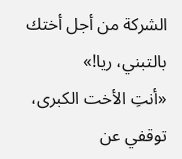الشركة من أجل أختك بالتبني، ريا!»
«أنتِ الأخت الكبرى، توقفي عن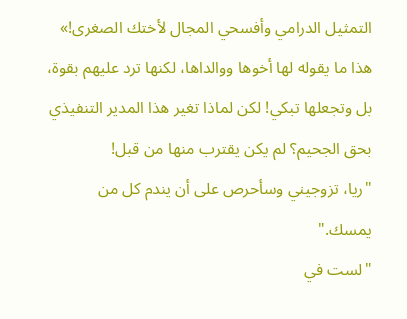التمثيل الدرامي وأفسحي المجال لأختك الصغرى!»
هذا ما يقوله لها أخوها ووالداها، لكنها ترد عليهم بقوة، بل وتجعلها تبكي! لكن لماذا تغير هذا المدير التنفيذي بحق الجحيم؟ لم يكن يقترب منها من قبل!
"ريا، تزوجيني وسأحرص على أن يندم كل من يمسك."
"لست في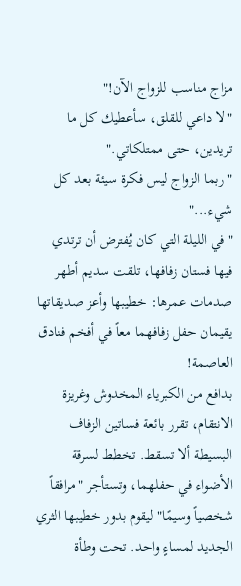مزاج مناسب للزواج الآن!"
"لا داعي للقلق، سأعطيك كل ما تريدين، حتى ممتلكاتي."
"ربما الزواج ليس فكرة سيئة بعد كل شيء..."
"في الليلة التي كان يُفترض أن ترتدي فيها فستان زفافها، تلقت سديم أطهر صدمات عمرها: خطيبها وأعز صديقاتها يقيمان حفل زفافهما معاً في أفخم فنادق العاصمة!
بدافع من الكبرياء المخدوش وغريزة الانتقام، تقرر بائعة فساتين الزفاف البسيطة ألا تسقط. تخطط لسرقة الأضواء في حفلهما، وتستأجر "مرافقاً شخصياً وسيمًا" ليقوم بدور خطيبها الثري الجديد لمساءٍ واحد. تحت وطأة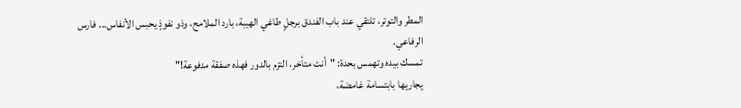المطر والتوتر، تلتقي عند باب الفندق برجلٍ طاغي الهيبة، بارد الملامح، وذو نفوذٍ يحبس الأنفاس... فارس الرفاعي.
تمسك بيده وتهمس بحدة: "أنت متأخر، التزم بالدور فهذه صفقة مدفوعة!"
يجاريها بابتسامة غامضة،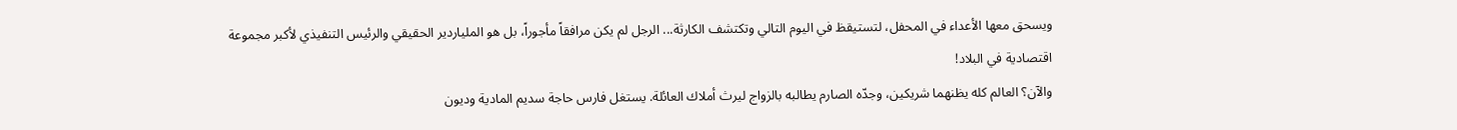ويسحق معها الأعداء في المحفل، لتستيقظ في اليوم التالي وتكتشف الكارثة... الرجل لم يكن مرافقاً مأجوراً، بل هو الملياردير الحقيقي والرئيس التنفيذي لأكبر مجموعة اقتصادية في البلاد!
والآن؟ العالم كله يظنهما شريكين، وجدّه الصارم يطالبه بالزواج ليرث أملاك العائلة. يستغل فارس حاجة سديم المادية وديون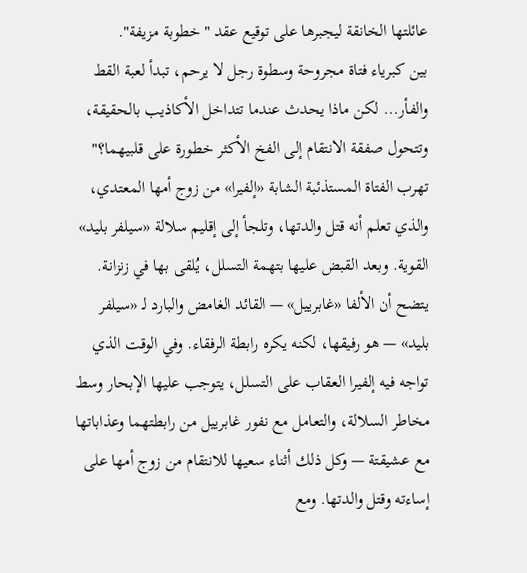عائلتها الخانقة ليجبرها على توقيع عقد "خطوبة مزيفة".
بين كبرياء فتاة مجروحة وسطوة رجل لا يرحم، تبدأ لعبة القط والفأر... لكن ماذا يحدث عندما تتداخل الأكاذيب بالحقيقة، وتتحول صفقة الانتقام إلى الفخ الأكثر خطورة على قلبيهما؟"
تهرب الفتاة المستذئبة الشابة «إلفيرا» من زوج أمها المعتدي، والذي تعلم أنه قتل والدتها، وتلجأ إلى إقليم سلالة «سيلفر بليد» القوية. وبعد القبض عليها بتهمة التسلل، يُلقى بها في زنزانة. يتضح أن الألفا «غابرييل» — القائد الغامض والبارد لـ «سيلفر بليد» — هو رفيقها، لكنه يكره رابطة الرفقاء. وفي الوقت الذي تواجه فيه إلفيرا العقاب على التسلل، يتوجب عليها الإبحار وسط مخاطر السلالة، والتعامل مع نفور غابرييل من رابطتهما وعذاباتها مع عشيقتة — وكل ذلك أثناء سعيها للانتقام من زوج أمها على إساءته وقتل والدتها. ومع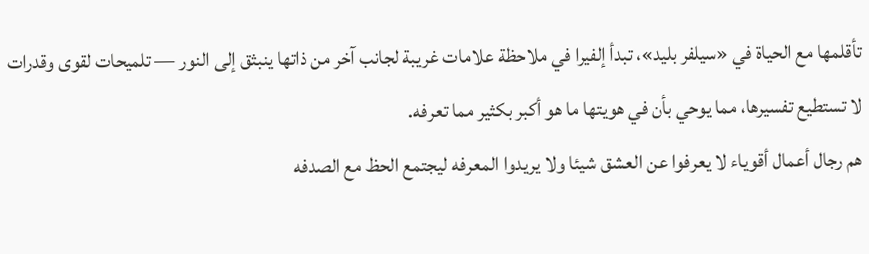تأقلمها مع الحياة في «سيلفر بليد»، تبدأ إلفيرا في ملاحظة علامات غريبة لجانب آخر من ذاتها ينبثق إلى النور — تلميحات لقوى وقدرات لا تستطيع تفسيرها، مما يوحي بأن في هويتها ما هو أكبر بكثير مما تعرفه.
هم رجال أعمال أقوياء لا يعرفوا عن العشق شيئا ولا يريدوا المعرفه ليجتمع الحظ مع الصدفه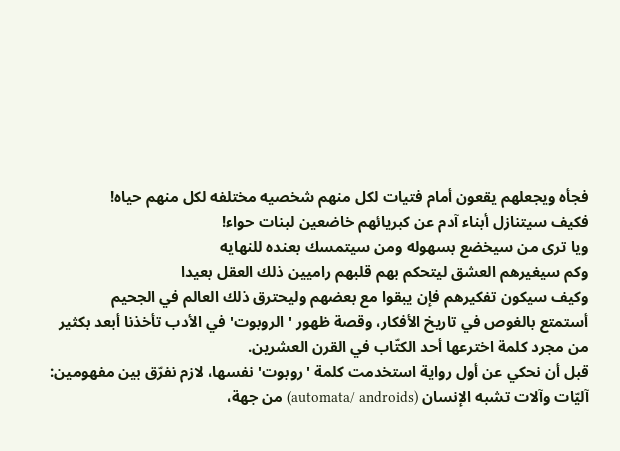فجأه ويجعلهم يقعون أمام فتيات لكل منهم شخصيه مختلفه لكل منهم حياه!
فكيف سيتنازل أبناء آدم عن كبريائهم خاضعين لبنات حواء!
ويا ترى من سيخضع بسهوله ومن سيتمسك بعنده للنهايه
وكم سيغيرهم العشق ليتحكم بهم قلبهم راميين ذلك العقل بعيدا
وكيف سيكون تفكيرهم فإن يبقوا مع بعضهم وليحترق ذلك العالم في الجحيم
أستمتع بالغوص في تاريخ الأفكار، وقصة ظهور 'الروبوت' في الأدب تأخذنا أبعد بكثير من مجرد كلمة اخترعها أحد الكتّاب في القرن العشرين.
قبل أن نحكي عن أول رواية استخدمت كلمة 'روبوت' نفسها، لازم نفرّق بين مفهومين: آليّات وآلات تشبه الإنسان (automata/ androids) من جهة،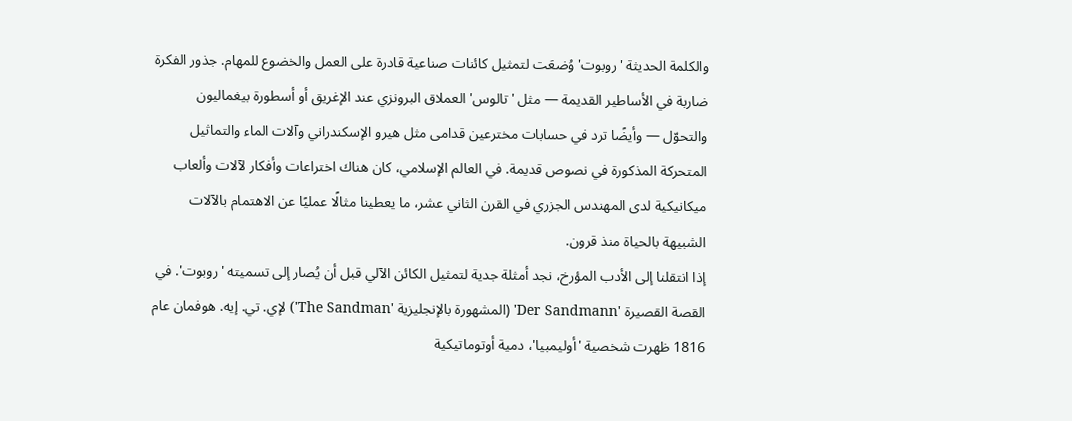والكلمة الحديثة 'روبوت' وُضعَت لتمثيل كائنات صناعية قادرة على العمل والخضوع للمهام. جذور الفكرة ضاربة في الأساطير القديمة — مثل 'تالوس' العملاق البرونزي عند الإغريق أو أسطورة بيغماليون والتحوّل — وأيضًا ترد في حسابات مخترعين قدامى مثل هيرو الإسكندراني وآلات الماء والتماثيل المتحركة المذكورة في نصوص قديمة. في العالم الإسلامي، كان هناك اختراعات وأفكار لآلات وألعاب ميكانيكية لدى المهندس الجزري في القرن الثاني عشر، ما يعطينا مثالًا عمليًا عن الاهتمام بالآلات الشبيهة بالحياة منذ قرون.
إذا انتقلنا إلى الأدب المؤرخ، نجد أمثلة جدية لتمثيل الكائن الآلي قبل أن يُصار إلى تسميته 'روبوت'. في القصة القصيرة 'Der Sandmann' (المشهورة بالإنجليزية 'The Sandman') لإي. تي. إيه. هوفمان عام 1816 ظهرت شخصية 'أوليمبيا'، دمية أوتوماتيكية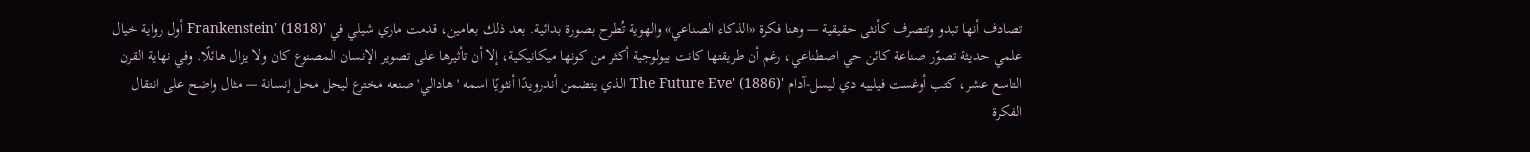تصادف أنها تبدو وتتصرف كأنثى حقيقية — وهنا فكرة «الذكاء الصناعي» والهوية تُطرح بصورة بدائية. بعد ذلك بعامين، قدمت ماري شيلي في 'Frankenstein' (1818) أول رواية خيال علمي حديثة تصوّر صناعة كائن حي اصطناعي، رغم أن طريقتها كانت بيولوجية أكثر من كونها ميكانيكية، إلا أن تأثيرها على تصوير الإنسان المصنوع كان ولا يزال هائلًا. وفي نهاية القرن التاسع عشر، كتب أوغست فيلييه دي ليسل-آدام 'The Future Eve' (1886) الذي يتضمن أندرويدًا أنثويًا اسمه 'هادالي' صنعه مخترع ليحل محل إنسانة — مثال واضح على انتقال الفكرة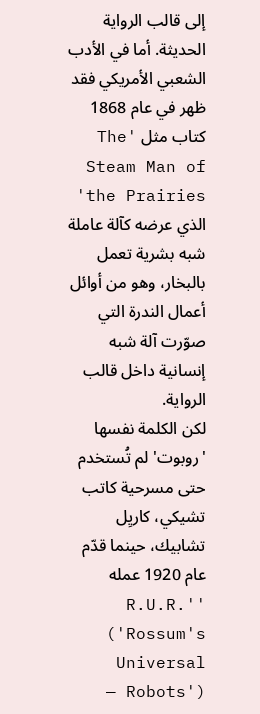إلى قالب الرواية الحديثة. أما في الأدب الشعبي الأمريكي فقد ظهر في عام 1868 كتاب مثل 'The Steam Man of the Prairies' الذي عرضه كآلة عاملة شبه بشرية تعمل بالبخار، وهو من أوائل أعمال الندرة التي صوّرت آلة شبه إنسانية داخل قالب الرواية.
لكن الكلمة نفسها 'روبوت' لم تُستخدم حتى مسرحية كاتب تشيكي، كاريِل تشابيك، حينما قدّم عام 1920 عمله 'R.U.R.' ('Rossum's Universal Robots') —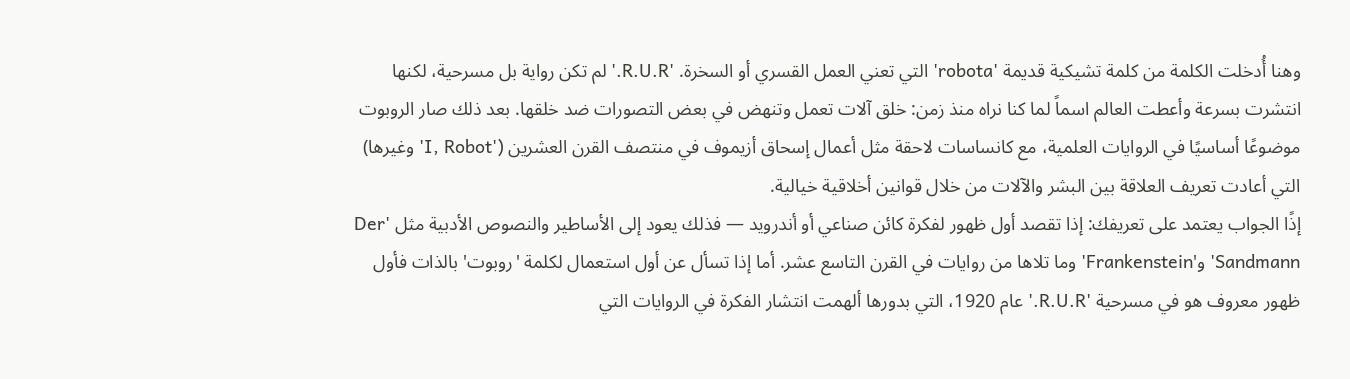وهنا أُدخلت الكلمة من كلمة تشيكية قديمة 'robota' التي تعني العمل القسري أو السخرة. 'R.U.R.' لم تكن رواية بل مسرحية، لكنها انتشرت بسرعة وأعطت العالم اسماً لما كنا نراه منذ زمن: خلق آلات تعمل وتنهض في بعض التصورات ضد خلقها. بعد ذلك صار الروبوت موضوعًا أساسيًا في الروايات العلمية، مع كانساسات لاحقة مثل أعمال إسحاق أزيموف في منتصف القرن العشرين ('I, Robot' وغيرها) التي أعادت تعريف العلاقة بين البشر والآلات من خلال قوانين أخلاقية خيالية.
إذًا الجواب يعتمد على تعريفك: إذا تقصد أول ظهور لفكرة كائن صناعي أو أندرويد — فذلك يعود إلى الأساطير والنصوص الأدبية مثل 'Der Sandmann' و'Frankenstein' وما تلاها من روايات في القرن التاسع عشر. أما إذا تسأل عن أول استعمال لكلمة 'روبوت' بالذات فأول ظهور معروف هو في مسرحية 'R.U.R.' عام 1920، التي بدورها ألهمت انتشار الفكرة في الروايات التي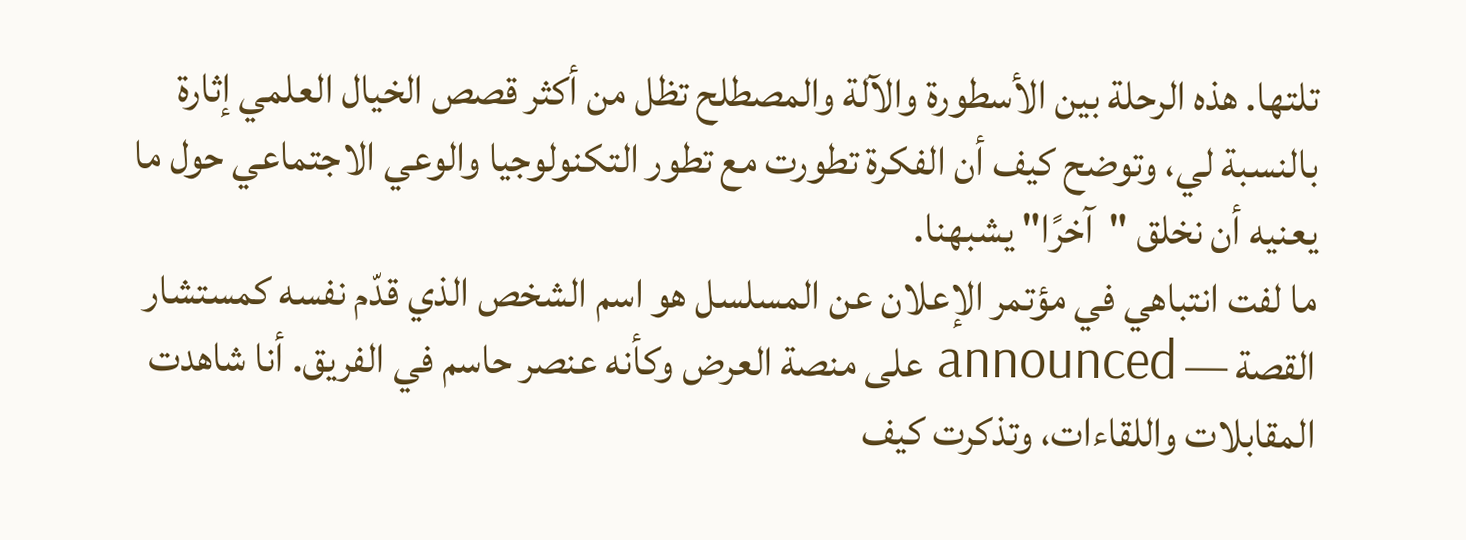تلتها. هذه الرحلة بين الأسطورة والآلة والمصطلح تظل من أكثر قصص الخيال العلمي إثارة بالنسبة لي، وتوضح كيف أن الفكرة تطورت مع تطور التكنولوجيا والوعي الاجتماعي حول ما يعنيه أن نخلق "آخرًا" يشبهنا.
ما لفت انتباهي في مؤتمر الإعلان عن المسلسل هو اسم الشخص الذي قدّم نفسه كمستشار القصة — announced على منصة العرض وكأنه عنصر حاسم في الفريق. أنا شاهدت المقابلات واللقاءات، وتذكرت كيف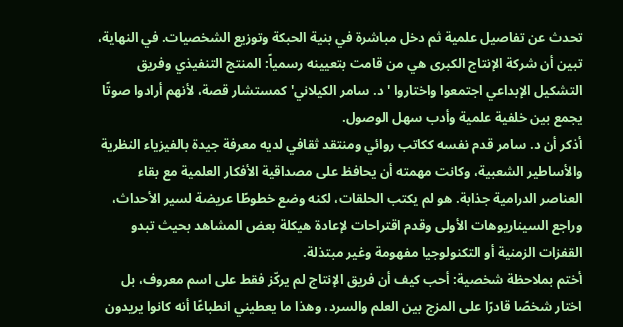تحدث عن تفاصيل علمية ثم دخل مباشرة في بنية الحبكة وتوزيع الشخصيات. في النهاية، تبين أن شركة الإنتاج الكبرى هي من قامت بتعيينه رسمياً: المنتج التنفيذي وفريق التشكيل الإبداعي اجتمعوا واختاروا 'د. سامر الكيلاني' كمستشار قصة، لأنهم أرادوا صوتًا يجمع بين خلفية علمية وأدب سهل الوصول.
أذكر أن د. سامر قدم نفسه ككاتب روائي ومنتقد ثقافي لديه معرفة جيدة بالفيزياء النظرية والأساطير الشعبية، وكانت مهمته أن يحافظ على مصداقية الأفكار العلمية مع بقاء العناصر الدرامية جذابة. هو لم يكتب الحلقات، لكنه وضع خطوطًا عريضة لسير الأحداث، وراجع السيناريوهات الأولى وقدم اقتراحات لإعادة هيكلة بعض المشاهد بحيث تبدو القفزات الزمنية أو التكنولوجيا مفهومة وغير مبتذلة.
أختم بملاحظة شخصية: أحب كيف أن فريق الإنتاج لم يركّز فقط على اسم معروف، بل اختار شخصًا قادرًا على المزج بين العلم والسرد، وهذا ما يعطيني انطباعًا أنه كانوا يريدون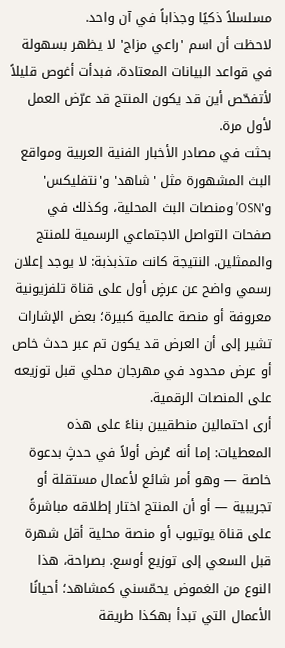مسلسلاً ذكيًا وجذاباً في آن واحد.
لاحظت أن اسم 'راعي مزاج' لا يظهر بسهولة في قواعد البيانات المعتادة، فبدأت أغوص قليلاً لأتفحّص أين قد يكون المنتج قد عرّض العمل لأول مرة.
بحثت في مصادر الأخبار الفنية العربية ومواقع البث المشهورة مثل 'شاهد' و'نتفليكس' و'OSN' ومنصات البث المحلية، وكذلك في صفحات التواصل الاجتماعي الرسمية للمنتج والممثلين. النتيجة كانت متذبذبة: لا يوجد إعلان رسمي واضح عن عرضٍ أول على قناة تلفزيونية معروفة أو منصة عالمية كبيرة؛ بعض الإشارات تشير إلى أن العرض قد يكون تم عبر حدث خاص أو عرض محدود في مهرجان محلي قبل توزيعه على المنصات الرقمية.
أرى احتمالين منطقيين بناءً على هذه المعطيات: إما أنه عُرض أولاً في حدثٍ بدعوة خاصة — وهو أمر شائع لأعمال مستقلة أو تجريبية — أو أن المنتج اختار إطلاقه مباشرةً على قناة يوتيوب أو منصة محلية أقل شهرة قبل السعي إلى توزيع أوسع. بصراحة، هذا النوع من الغموض يحمّسني كمشاهد؛ أحيانًا الأعمال التي تبدأ بهكذا طريقة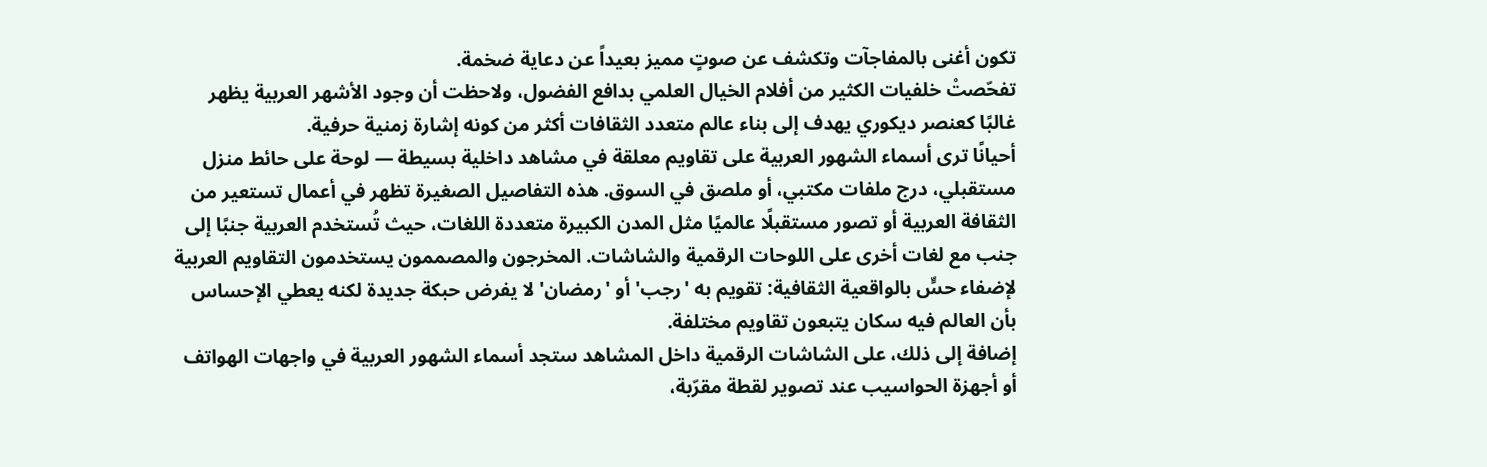تكون أغنى بالمفاجآت وتكشف عن صوتٍ مميز بعيداً عن دعاية ضخمة.
تفحّصتْ خلفيات الكثير من أفلام الخيال العلمي بدافع الفضول، ولاحظت أن وجود الأشهر العربية يظهر غالبًا كعنصر ديكوري يهدف إلى بناء عالم متعدد الثقافات أكثر من كونه إشارة زمنية حرفية.
أحيانًا ترى أسماء الشهور العربية على تقاويم معلقة في مشاهد داخلية بسيطة — لوحة على حائط منزل مستقبلي، درج ملفات مكتبي، أو ملصق في السوق. هذه التفاصيل الصغيرة تظهر في أعمال تستعير من الثقافة العربية أو تصور مستقبلًا عالميًا مثل المدن الكبيرة متعددة اللغات، حيث تُستخدم العربية جنبًا إلى جنب مع لغات أخرى على اللوحات الرقمية والشاشات. المخرجون والمصممون يستخدمون التقاويم العربية لإضفاء حسٍّ بالواقعية الثقافية: تقويم به 'رجب' أو 'رمضان' لا يفرض حبكة جديدة لكنه يعطي الإحساس بأن العالم فيه سكان يتبعون تقاويم مختلفة.
إضافة إلى ذلك، على الشاشات الرقمية داخل المشاهد ستجد أسماء الشهور العربية في واجهات الهواتف أو أجهزة الحواسيب عند تصوير لقطة مقرّبة،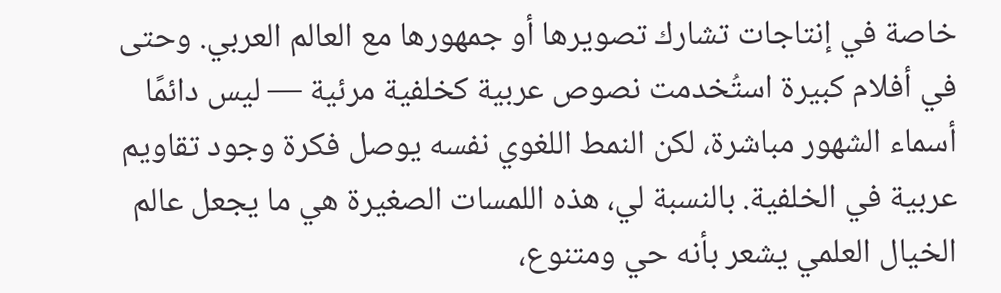خاصة في إنتاجات تشارك تصويرها أو جمهورها مع العالم العربي. وحتى في أفلام كبيرة استُخدمت نصوص عربية كخلفية مرئية — ليس دائمًا أسماء الشهور مباشرة، لكن النمط اللغوي نفسه يوصل فكرة وجود تقاويم عربية في الخلفية. بالنسبة لي، هذه اللمسات الصغيرة هي ما يجعل عالم الخيال العلمي يشعر بأنه حي ومتنوع،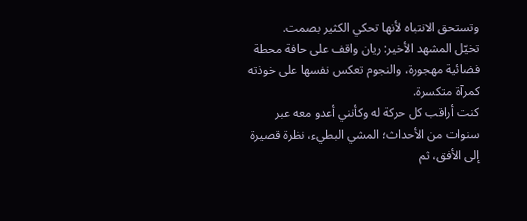وتستحق الانتباه لأنها تحكي الكثير بصمت.
تخيّل المشهد الأخير: ريان واقف على حافة محطة فضائية مهجورة، والنجوم تعكس نفسها على خوذته كمرآة متكسرة.
كنت أراقب كل حركة له وكأنني أعدو معه عبر سنوات من الأحداث؛ المشي البطيء، نظرة قصيرة إلى الأفق، ثم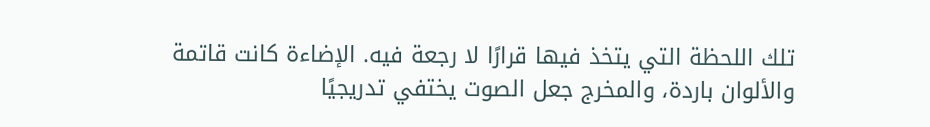تلك اللحظة التي يتخذ فيها قرارًا لا رجعة فيه. الإضاءة كانت قاتمة والألوان باردة، والمخرج جعل الصوت يختفي تدريجيًا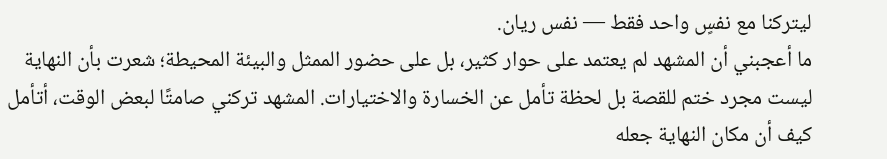ليتركنا مع نفسٍ واحد فقط — نفس ريان.
ما أعجبني أن المشهد لم يعتمد على حوار كثير، بل على حضور الممثل والبيئة المحيطة؛ شعرت بأن النهاية ليست مجرد ختم للقصة بل لحظة تأمل عن الخسارة والاختيارات. المشهد تركني صامتًا لبعض الوقت، أتأمل كيف أن مكان النهاية جعله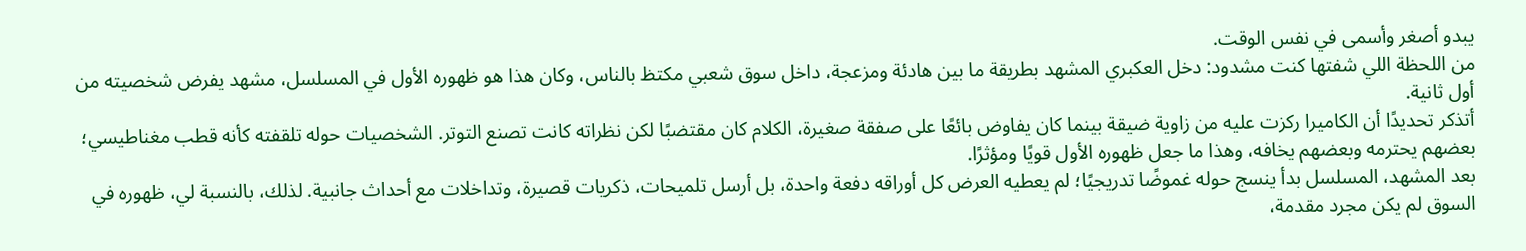يبدو أصغر وأسمى في نفس الوقت.
من اللحظة اللي شفتها كنت مشدود: دخل العكبري المشهد بطريقة ما بين هادئة ومزعجة، داخل سوق شعبي مكتظ بالناس، وكان هذا هو ظهوره الأول في المسلسل، مشهد يفرض شخصيته من أول ثانية.
أتذكر تحديدًا أن الكاميرا ركزت عليه من زاوية ضيقة بينما كان يفاوض بائعًا على صفقة صغيرة، الكلام كان مقتضبًا لكن نظراته كانت تصنع التوتر. الشخصيات حوله تلقفته كأنه قطب مغناطيسي؛ بعضهم يحترمه وبعضهم يخافه، وهذا ما جعل ظهوره الأول قويًا ومؤثرًا.
بعد المشهد، المسلسل بدأ ينسج حوله غموضًا تدريجيًا؛ لم يعطيه العرض كل أوراقه دفعة واحدة، بل أرسل تلميحات، ذكريات قصيرة، وتداخلات مع أحداث جانبية. لذلك، بالنسبة لي، ظهوره في السوق لم يكن مجرد مقدمة،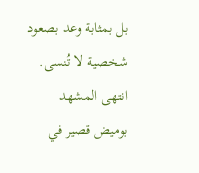بل بمثابة وعد بصعود شخصية لا تُنسى. انتهى المشهد بوميض قصير في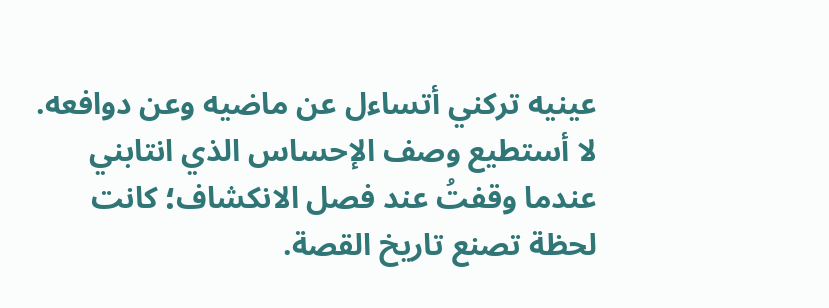عينيه تركني أتساءل عن ماضيه وعن دوافعه.
لا أستطيع وصف الإحساس الذي انتابني عندما وقفتُ عند فصل الانكشاف؛ كانت لحظة تصنع تاريخ القصة.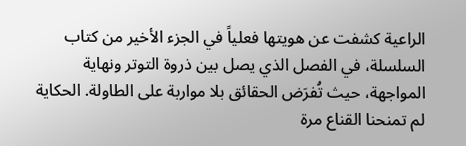الراعية كشفت عن هويتها فعلياً في الجزء الأخير من كتاب السلسلة، في الفصل الذي يصل بين ذروة التوتر ونهاية المواجهة، حيث تُفرَض الحقائق بلا مواربة على الطاولة. الحكاية لم تمنحنا القناع مرة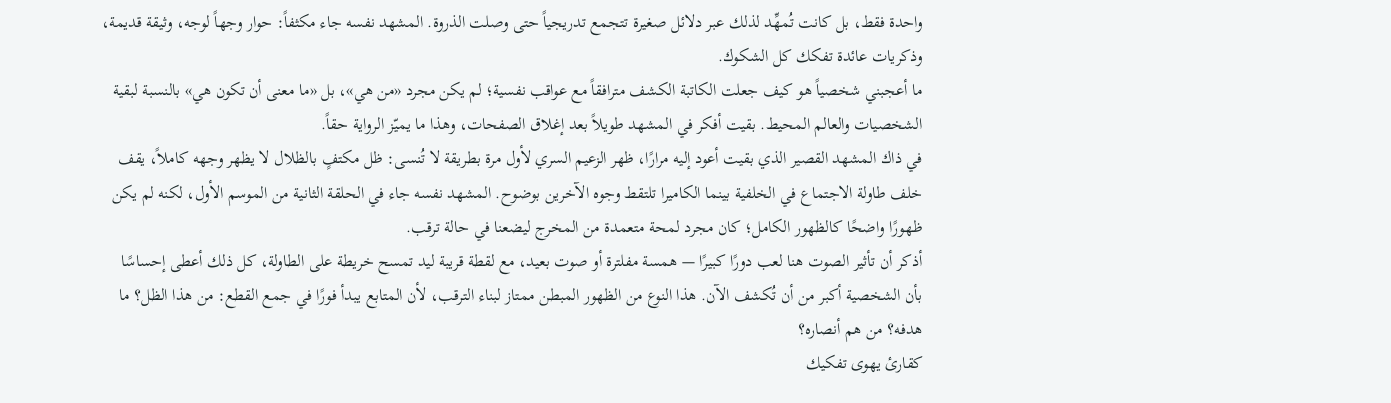واحدة فقط، بل كانت تُمهِّد لذلك عبر دلائل صغيرة تتجمع تدريجياً حتى وصلت الذروة. المشهد نفسه جاء مكثفاً: حوار وجهاً لوجه، وثيقة قديمة، وذكريات عائدة تفكك كل الشكوك.
ما أعجبني شخصياً هو كيف جعلت الكاتبة الكشف مترافقاً مع عواقب نفسية؛ لم يكن مجرد «من هي»، بل «ما معنى أن تكون هي» بالنسبة لبقية الشخصيات والعالم المحيط. بقيت أفكر في المشهد طويلاً بعد إغلاق الصفحات، وهذا ما يميّز الرواية حقاً.
في ذاك المشهد القصير الذي بقيت أعود إليه مرارًا، ظهر الزعيم السري لأول مرة بطريقة لا تُنسى: ظل مكتفٍ بالظلال لا يظهر وجهه كاملاً، يقف خلف طاولة الاجتماع في الخلفية بينما الكاميرا تلتقط وجوه الآخرين بوضوح. المشهد نفسه جاء في الحلقة الثانية من الموسم الأول، لكنه لم يكن ظهورًا واضحًا كالظهور الكامل؛ كان مجرد لمحة متعمدة من المخرج ليضعنا في حالة ترقب.
أذكر أن تأثير الصوت هنا لعب دورًا كبيرًا — همسة مفلترة أو صوت بعيد، مع لقطة قريبة ليد تمسح خريطة على الطاولة، كل ذلك أعطى إحساسًا بأن الشخصية أكبر من أن تُكشف الآن. هذا النوع من الظهور المبطن ممتاز لبناء الترقب، لأن المتابع يبدأ فورًا في جمع القطع: من هذا الظل؟ ما هدفه؟ من هم أنصاره؟
كقارئ يهوى تفكيك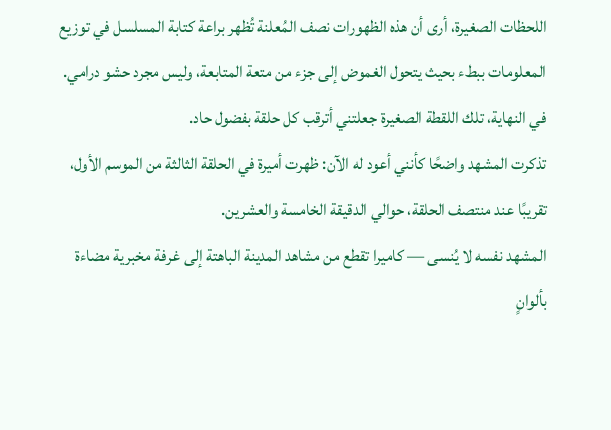اللحظات الصغيرة، أرى أن هذه الظهورات نصف المُعلنة تُظهر براعة كتابة المسلسل في توزيع المعلومات ببطء بحيث يتحول الغموض إلى جزء من متعة المتابعة، وليس مجرد حشو درامي. في النهاية، تلك اللقطة الصغيرة جعلتني أترقب كل حلقة بفضول حاد.
تذكرت المشهد واضحًا كأنني أعود له الآن: ظهرت أميرة في الحلقة الثالثة من الموسم الأول، تقريبًا عند منتصف الحلقة، حوالي الدقيقة الخامسة والعشرين.
المشهد نفسه لا يُنسى — كاميرا تقطع من مشاهد المدينة الباهتة إلى غرفة مخبرية مضاءة بألوانٍ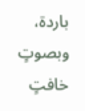باردة، وبصوتٍ خافتٍ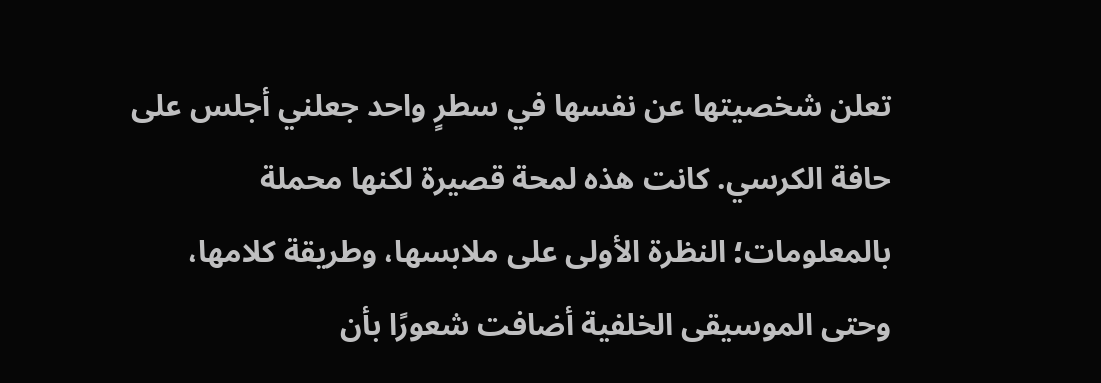تعلن شخصيتها عن نفسها في سطرٍ واحد جعلني أجلس على حافة الكرسي. كانت هذه لمحة قصيرة لكنها محملة بالمعلومات؛ النظرة الأولى على ملابسها، وطريقة كلامها، وحتى الموسيقى الخلفية أضافت شعورًا بأن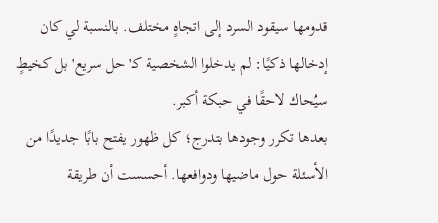قدومها سيقود السرد إلى اتجاهٍ مختلف. بالنسبة لي كان إدخالها ذكيًا: لم يدخلوا الشخصية كـ'حل سريع' بل كخيطٍ سيُحاك لاحقًا في حبكة أكبر.
بعدها تكرر وجودها بتدرج؛ كل ظهور يفتح بابًا جديدًا من الأسئلة حول ماضيها ودوافعها. أحسست أن طريقة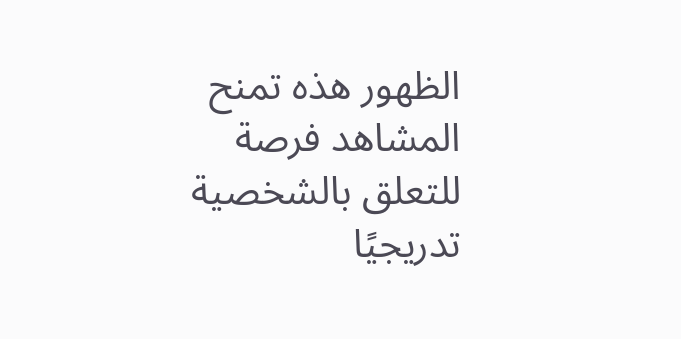الظهور هذه تمنح المشاهد فرصة للتعلق بالشخصية تدريجيًا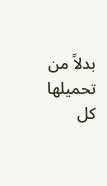بدلاً من تحميلها كل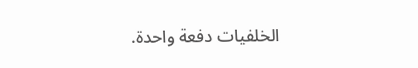الخلفيات دفعة واحدة.